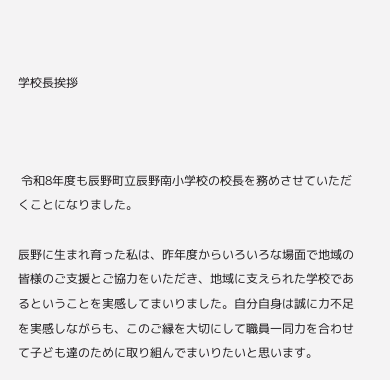学校長挨拶



 令和8年度も辰野町立辰野南小学校の校長を務めさせていただくことになりました。

辰野に生まれ育った私は、昨年度からいろいろな場面で地域の皆様のご支援とご協力をいただき、地域に支えられた学校であるということを実感してまいりました。自分自身は誠に力不足を実感しながらも、このご縁を大切にして職員一同力を合わせて子ども達のために取り組んでまいりたいと思います。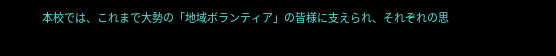本校では、これまで大勢の「地域ボランティア」の皆様に支えられ、それぞれの思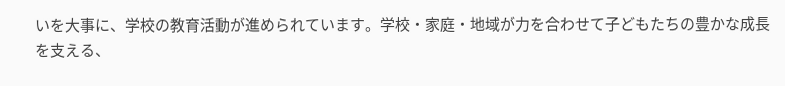いを大事に、学校の教育活動が進められています。学校・家庭・地域が力を合わせて子どもたちの豊かな成長を支える、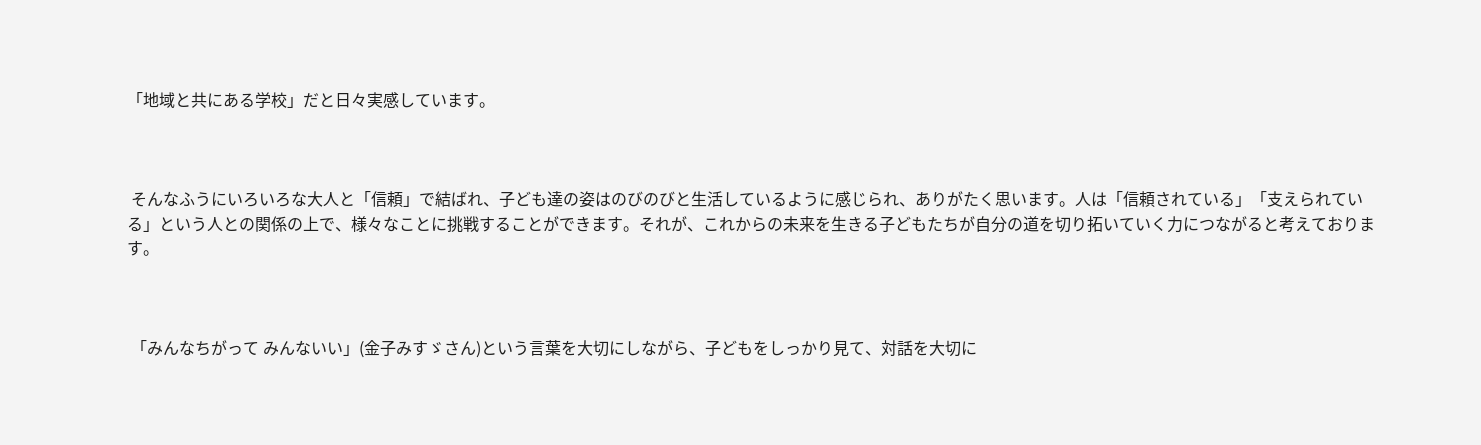「地域と共にある学校」だと日々実感しています。



 そんなふうにいろいろな大人と「信頼」で結ばれ、子ども達の姿はのびのびと生活しているように感じられ、ありがたく思います。人は「信頼されている」「支えられている」という人との関係の上で、様々なことに挑戦することができます。それが、これからの未来を生きる子どもたちが自分の道を切り拓いていく力につながると考えております。



 「みんなちがって みんないい」(金子みすゞさん)という言葉を大切にしながら、子どもをしっかり見て、対話を大切に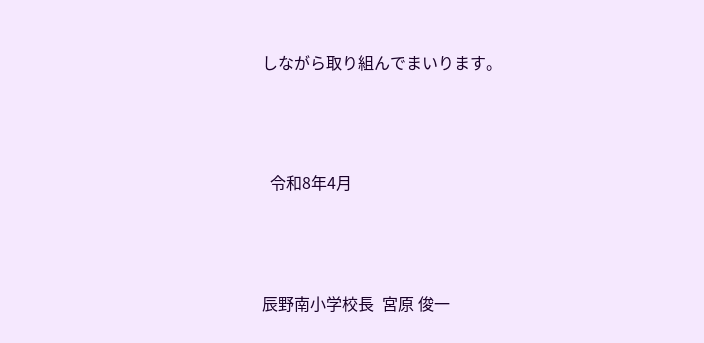しながら取り組んでまいります。



  令和8年4月



辰野南小学校長  宮原 俊一